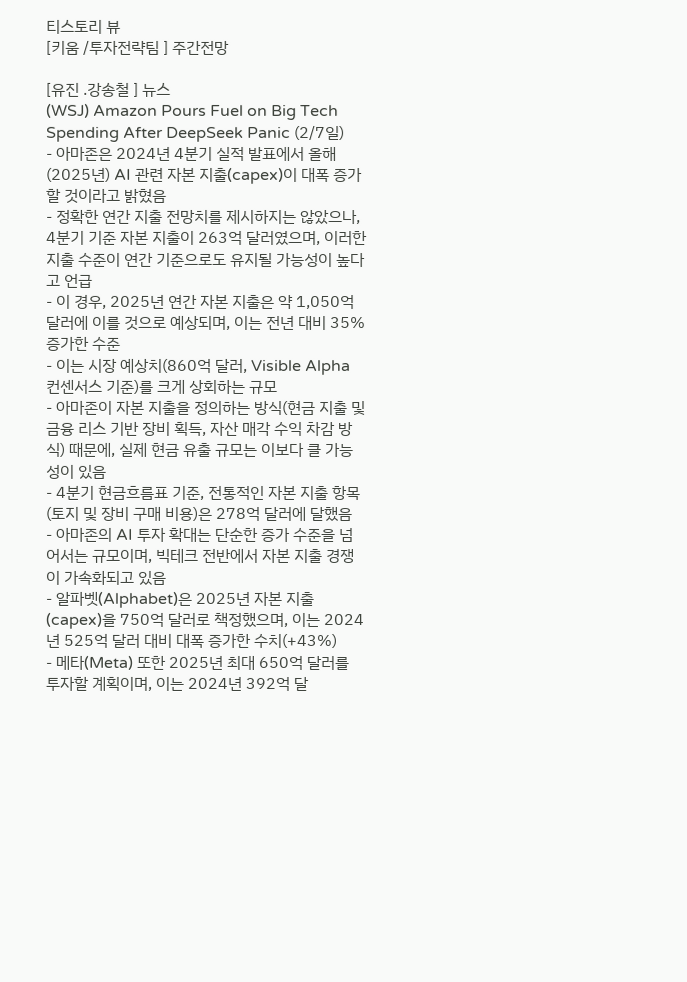티스토리 뷰
[키움 /투자전략팀 ] 주간전망

[유진 .강송철 ] 뉴스
(WSJ) Amazon Pours Fuel on Big Tech Spending After DeepSeek Panic (2/7일)
- 아마존은 2024년 4분기 실적 발표에서 올해(2025년) AI 관련 자본 지출(capex)이 대폭 증가할 것이라고 밝혔음
- 정확한 연간 지출 전망치를 제시하지는 않았으나, 4분기 기준 자본 지출이 263억 달러였으며, 이러한 지출 수준이 연간 기준으로도 유지될 가능성이 높다고 언급
- 이 경우, 2025년 연간 자본 지출은 약 1,050억 달러에 이를 것으로 예상되며, 이는 전년 대비 35% 증가한 수준
- 이는 시장 예상치(860억 달러, Visible Alpha 컨센서스 기준)를 크게 상회하는 규모
- 아마존이 자본 지출을 정의하는 방식(현금 지출 및 금융 리스 기반 장비 획득, 자산 매각 수익 차감 방식) 때문에, 실제 현금 유출 규모는 이보다 클 가능성이 있음
- 4분기 현금흐름표 기준, 전통적인 자본 지출 항목(토지 및 장비 구매 비용)은 278억 달러에 달했음
- 아마존의 AI 투자 확대는 단순한 증가 수준을 넘어서는 규모이며, 빅테크 전반에서 자본 지출 경쟁이 가속화되고 있음
- 알파벳(Alphabet)은 2025년 자본 지출(capex)을 750억 달러로 책정했으며, 이는 2024년 525억 달러 대비 대폭 증가한 수치(+43%)
- 메타(Meta) 또한 2025년 최대 650억 달러를 투자할 계획이며, 이는 2024년 392억 달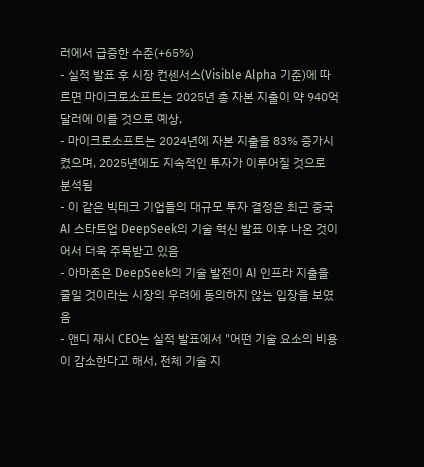러에서 급증한 수준(+65%)
- 실적 발표 후 시장 컨센서스(Visible Alpha 기준)에 따르면 마이크로소프트는 2025년 총 자본 지출이 약 940억 달러에 이를 것으로 예상,
- 마이크로소프트는 2024년에 자본 지출을 83% 증가시켰으며, 2025년에도 지속적인 투자가 이루어질 것으로 분석됨
- 이 같은 빅테크 기업들의 대규모 투자 결정은 최근 중국 AI 스타트업 DeepSeek의 기술 혁신 발표 이후 나온 것이어서 더욱 주목받고 있음
- 아마존은 DeepSeek의 기술 발전이 AI 인프라 지출을 줄일 것이라는 시장의 우려에 동의하지 않는 입장을 보였음
- 앤디 재시 CEO는 실적 발표에서 "어떤 기술 요소의 비용이 감소한다고 해서, 전체 기술 지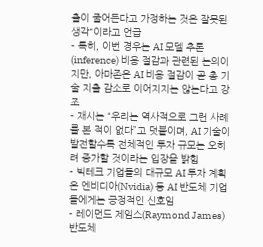출이 줄어든다고 가정하는 것은 잘못된 생각"이라고 언급
- 특히, 이번 경우는 AI 모델 추론(inference) 비용 절감과 관련된 논의이지만, 아마존은 AI 비용 절감이 곧 총 기술 지출 감소로 이어지지는 않는다고 강조
- 재시는 “우리는 역사적으로 그런 사례를 본 적이 없다”고 덧붙이며, AI 기술이 발전할수록 전체적인 투자 규모는 오히려 증가할 것이라는 입장을 밝힘
- 빅테크 기업들의 대규모 AI 투자 계획은 엔비디아(Nvidia) 등 AI 반도체 기업들에게는 긍정적인 신호임
- 레이먼드 제임스(Raymond James) 반도체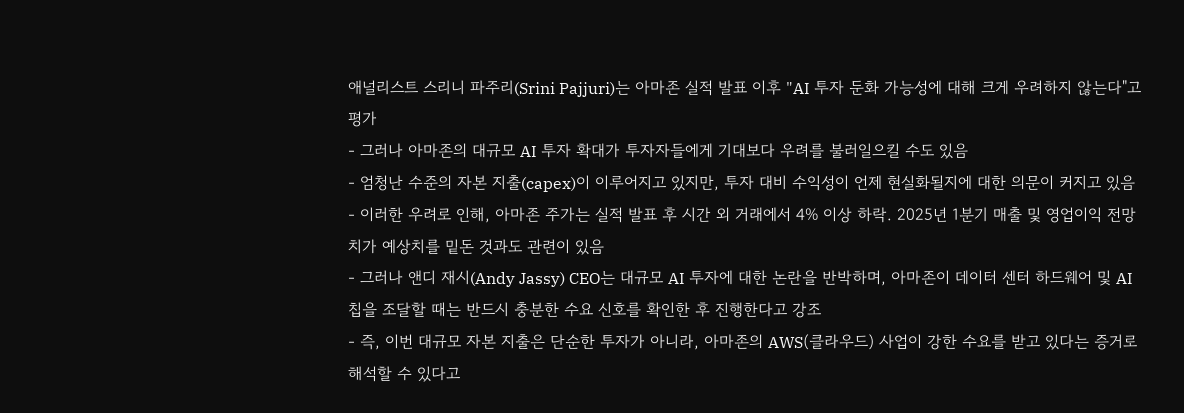애널리스트 스리니 파주리(Srini Pajjuri)는 아마존 실적 발표 이후 "AI 투자 둔화 가능성에 대해 크게 우려하지 않는다"고 평가
- 그러나 아마존의 대규모 AI 투자 확대가 투자자들에게 기대보다 우려를 불러일으킬 수도 있음
- 엄청난 수준의 자본 지출(capex)이 이루어지고 있지만, 투자 대비 수익성이 언제 현실화될지에 대한 의문이 커지고 있음
- 이러한 우려로 인해, 아마존 주가는 실적 발표 후 시간 외 거래에서 4% 이상 하락. 2025년 1분기 매출 및 영업이익 전망치가 예상치를 밑돈 것과도 관련이 있음
- 그러나 앤디 재시(Andy Jassy) CEO는 대규모 AI 투자에 대한 논란을 반박하며, 아마존이 데이터 센터 하드웨어 및 AI 칩을 조달할 때는 반드시 충분한 수요 신호를 확인한 후 진행한다고 강조
- 즉, 이번 대규모 자본 지출은 단순한 투자가 아니라, 아마존의 AWS(클라우드) 사업이 강한 수요를 받고 있다는 증거로 해석할 수 있다고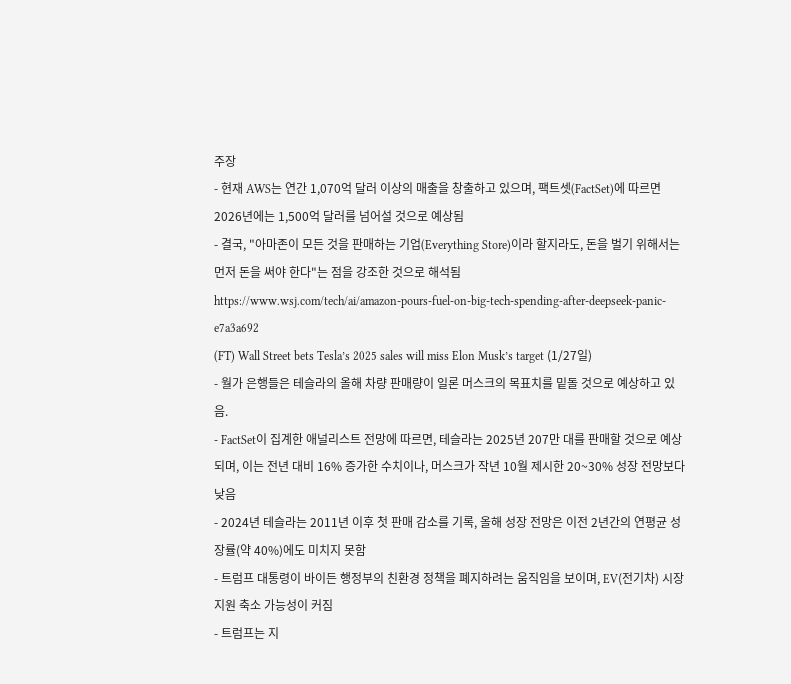주장
- 현재 AWS는 연간 1,070억 달러 이상의 매출을 창출하고 있으며, 팩트셋(FactSet)에 따르면 2026년에는 1,500억 달러를 넘어설 것으로 예상됨
- 결국, "아마존이 모든 것을 판매하는 기업(Everything Store)이라 할지라도, 돈을 벌기 위해서는 먼저 돈을 써야 한다"는 점을 강조한 것으로 해석됨
https://www.wsj.com/tech/ai/amazon-pours-fuel-on-big-tech-spending-after-deepseek-panic-e7a3a692
(FT) Wall Street bets Tesla’s 2025 sales will miss Elon Musk’s target (1/27일)
- 월가 은행들은 테슬라의 올해 차량 판매량이 일론 머스크의 목표치를 밑돌 것으로 예상하고 있음.
- FactSet이 집계한 애널리스트 전망에 따르면, 테슬라는 2025년 207만 대를 판매할 것으로 예상되며, 이는 전년 대비 16% 증가한 수치이나, 머스크가 작년 10월 제시한 20~30% 성장 전망보다 낮음
- 2024년 테슬라는 2011년 이후 첫 판매 감소를 기록, 올해 성장 전망은 이전 2년간의 연평균 성장률(약 40%)에도 미치지 못함
- 트럼프 대통령이 바이든 행정부의 친환경 정책을 폐지하려는 움직임을 보이며, EV(전기차) 시장 지원 축소 가능성이 커짐
- 트럼프는 지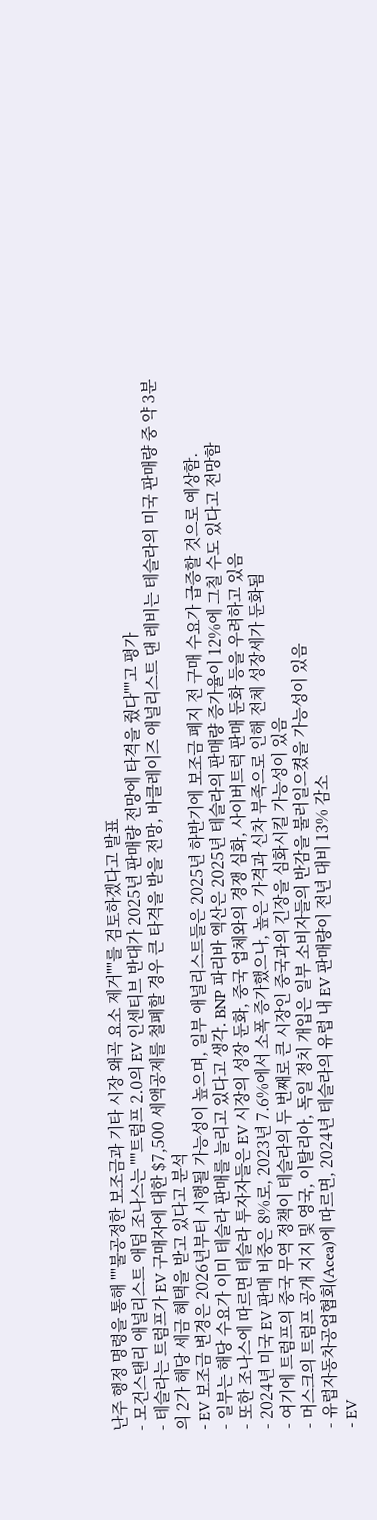난주 행정 명령을 통해 ""불공정한 보조금과 기타 시장 왜곡 요소 제거""를 검토하겠다고 발표
- 모건스탠리 애널리스트 애덤 조나스는 ""트럼프 2.0의 EV 인센티브 반대가 2025년 판매량 전망에 타격을 줬다""고 평가
- 테슬라는 트럼프가 EV 구매자에 대한 $7,500 세액공제를 철폐할 경우 큰 타격을 받을 전망, 바클레이즈 애널리스트 댄 레비는 테슬라의 미국 판매량 중 약 3분의 2가 해당 세금 혜택을 받고 있다고 분석
- EV 보조금 변경은 2026년부터 시행될 가능성이 높으며, 일부 애널리스트들은 2025년 하반기에 보조금 폐지 전 구매 수요가 급증할 것으로 예상함.
- 일부는 해당 수요가 이미 테슬라 판매를 늘리고 있다고 생각. BNP 파리바 엑산은 2025년 테슬라의 판매량 증가율이 12%에 그칠 수도 있다고 전망함
- 또한 조나스에 따르면 테슬라 투자자들은 EV 시장의 성장 둔화, 중국 업체와의 경쟁 심화, 사이버트럭 판매 둔화 등을 우려하고 있음
- 2024년 미국 EV 판매 비중은 8%로, 2023년 7.6%에서 소폭 증가했으나, 높은 가격과 신차 부족으로 인해 전체 성장세가 둔화됨
- 여기에 트럼프의 중국 무역 정책이 테슬라의 두 번째로 큰 시장인 중국과의 긴장을 심화시킬 가능성이 있음
- 머스크의 트럼프 공개 지지 및 영국, 이탈리아, 독일 정치 개입은 일부 소비자들의 반감을 불러일으켰을 가능성이 있음
- 유럽자동차공업협회(Acea)에 따르면, 2024년 테슬라의 유럽 내 EV 판매량이 전년 대비 13% 감소
- EV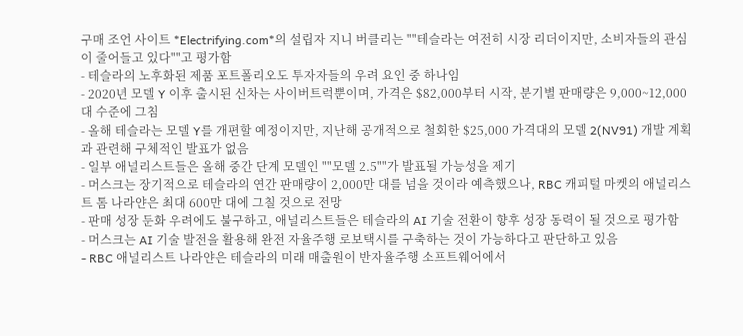구매 조언 사이트 *Electrifying.com*의 설립자 지니 버클리는 ""테슬라는 여전히 시장 리더이지만, 소비자들의 관심이 줄어들고 있다""고 평가함
- 테슬라의 노후화된 제품 포트폴리오도 투자자들의 우려 요인 중 하나임
- 2020년 모델 Y 이후 출시된 신차는 사이버트럭뿐이며, 가격은 $82,000부터 시작, 분기별 판매량은 9,000~12,000대 수준에 그침
- 올해 테슬라는 모델 Y를 개편할 예정이지만, 지난해 공개적으로 철회한 $25,000 가격대의 모델 2(NV91) 개발 계획과 관련해 구체적인 발표가 없음
- 일부 애널리스트들은 올해 중간 단계 모델인 ""모델 2.5""가 발표될 가능성을 제기
- 머스크는 장기적으로 테슬라의 연간 판매량이 2,000만 대를 넘을 것이라 예측했으나, RBC 캐피털 마켓의 애널리스트 톰 나라얀은 최대 600만 대에 그칠 것으로 전망
- 판매 성장 둔화 우려에도 불구하고, 애널리스트들은 테슬라의 AI 기술 전환이 향후 성장 동력이 될 것으로 평가함
- 머스크는 AI 기술 발전을 활용해 완전 자율주행 로보택시를 구축하는 것이 가능하다고 판단하고 있음
- RBC 애널리스트 나라얀은 테슬라의 미래 매출원이 반자율주행 소프트웨어에서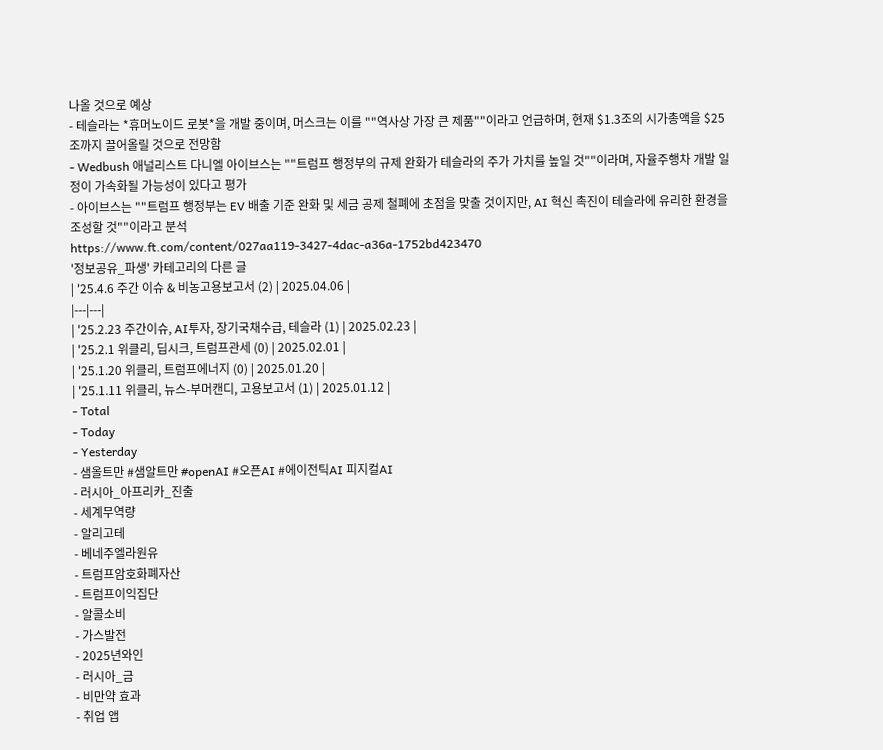나올 것으로 예상
- 테슬라는 *휴머노이드 로봇*을 개발 중이며, 머스크는 이를 ""역사상 가장 큰 제품""이라고 언급하며, 현재 $1.3조의 시가총액을 $25조까지 끌어올릴 것으로 전망함
- Wedbush 애널리스트 다니엘 아이브스는 ""트럼프 행정부의 규제 완화가 테슬라의 주가 가치를 높일 것""이라며, 자율주행차 개발 일정이 가속화될 가능성이 있다고 평가
- 아이브스는 ""트럼프 행정부는 EV 배출 기준 완화 및 세금 공제 철폐에 초점을 맞출 것이지만, AI 혁신 촉진이 테슬라에 유리한 환경을 조성할 것""이라고 분석
https://www.ft.com/content/027aa119-3427-4dac-a36a-1752bd423470
'정보공유_파생' 카테고리의 다른 글
| '25.4.6 주간 이슈 & 비농고용보고서 (2) | 2025.04.06 |
|---|---|
| '25.2.23 주간이슈, AI투자, 장기국채수급, 테슬라 (1) | 2025.02.23 |
| '25.2.1 위클리, 딥시크, 트럼프관세 (0) | 2025.02.01 |
| '25.1.20 위클리, 트럼프에너지 (0) | 2025.01.20 |
| '25.1.11 위클리, 뉴스-부머캔디, 고용보고서 (1) | 2025.01.12 |
- Total
- Today
- Yesterday
- 샘올트만 #샘알트만 #openAI #오픈AI #에이전틱AI 피지컬AI
- 러시아_아프리카_진출
- 세계무역량
- 알리고테
- 베네주엘라원유
- 트럼프암호화폐자산
- 트럼프이익집단
- 알콜소비
- 가스발전
- 2025년와인
- 러시아_금
- 비만약 효과
- 취업 앱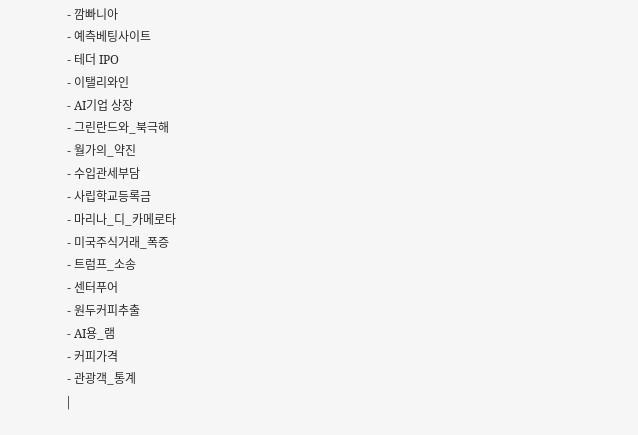- 깜빠니아
- 예측베팅사이트
- 테더 IPO
- 이탤리와인
- AI기업 상장
- 그린란드와_북극해
- 월가의_약진
- 수입관세부담
- 사립학교등록금
- 마리나_디_카메로타
- 미국주식거래_폭증
- 트럼프_소송
- 센터푸어
- 원두커피추출
- AI용_램
- 커피가격
- 관광객_통계
|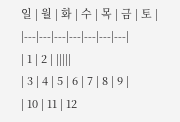일 | 월 | 화 | 수 | 목 | 금 | 토 |
|---|---|---|---|---|---|---|
| 1 | 2 | |||||
| 3 | 4 | 5 | 6 | 7 | 8 | 9 |
| 10 | 11 | 12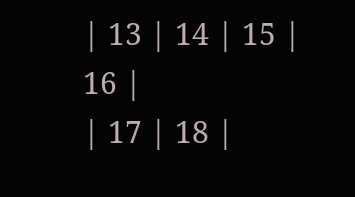| 13 | 14 | 15 | 16 |
| 17 | 18 |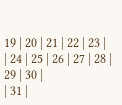19 | 20 | 21 | 22 | 23 |
| 24 | 25 | 26 | 27 | 28 | 29 | 30 |
| 31 |